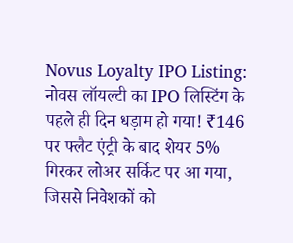Novus Loyalty IPO Listing: नोवस लॉयल्टी का IPO लिस्टिंग के पहले ही दिन धड़ाम हो गया! ₹146 पर फ्लैट एंट्री के बाद शेयर 5% गिरकर लोअर सर्किट पर आ गया, जिससे निवेशकों को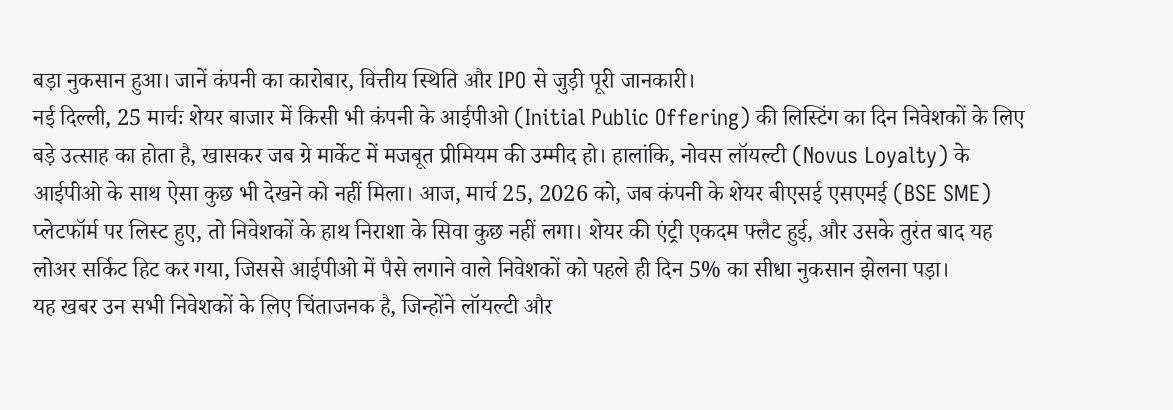बड़ा नुकसान हुआ। जानें कंपनी का कारोबार, वित्तीय स्थिति और IPO से जुड़ी पूरी जानकारी।
नई दिल्ली, 25 मार्चः शेयर बाजार में किसी भी कंपनी के आईपीओ (Initial Public Offering) की लिस्टिंग का दिन निवेशकों के लिए बड़े उत्साह का होता है, खासकर जब ग्रे मार्केट में मजबूत प्रीमियम की उम्मीद हो। हालांकि, नोवस लॉयल्टी (Novus Loyalty) के आईपीओ के साथ ऐसा कुछ भी देखने को नहीं मिला। आज, मार्च 25, 2026 को, जब कंपनी के शेयर बीएसई एसएमई (BSE SME) प्लेटफॉर्म पर लिस्ट हुए, तो निवेशकों के हाथ निराशा के सिवा कुछ नहीं लगा। शेयर की एंट्री एकदम फ्लैट हुई, और उसके तुरंत बाद यह लोअर सर्किट हिट कर गया, जिससे आईपीओ में पैसे लगाने वाले निवेशकों को पहले ही दिन 5% का सीधा नुकसान झेलना पड़ा।
यह खबर उन सभी निवेशकों के लिए चिंताजनक है, जिन्होंने लॉयल्टी और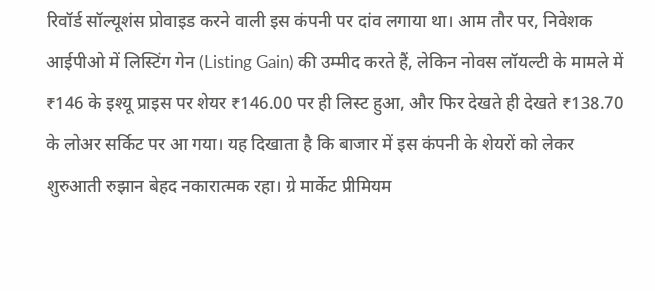रिवॉर्ड सॉल्यूशंस प्रोवाइड करने वाली इस कंपनी पर दांव लगाया था। आम तौर पर, निवेशक आईपीओ में लिस्टिंग गेन (Listing Gain) की उम्मीद करते हैं, लेकिन नोवस लॉयल्टी के मामले में ₹146 के इश्यू प्राइस पर शेयर ₹146.00 पर ही लिस्ट हुआ, और फिर देखते ही देखते ₹138.70 के लोअर सर्किट पर आ गया। यह दिखाता है कि बाजार में इस कंपनी के शेयरों को लेकर शुरुआती रुझान बेहद नकारात्मक रहा। ग्रे मार्केट प्रीमियम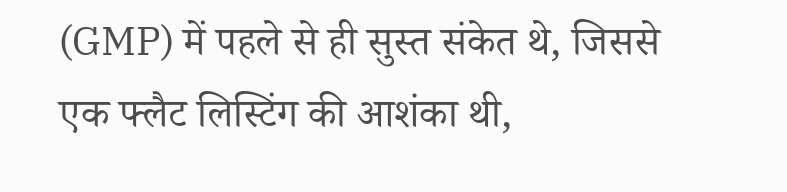(GMP) में पहले से ही सुस्त संकेत थे, जिससे एक फ्लैट लिस्टिंग की आशंका थी,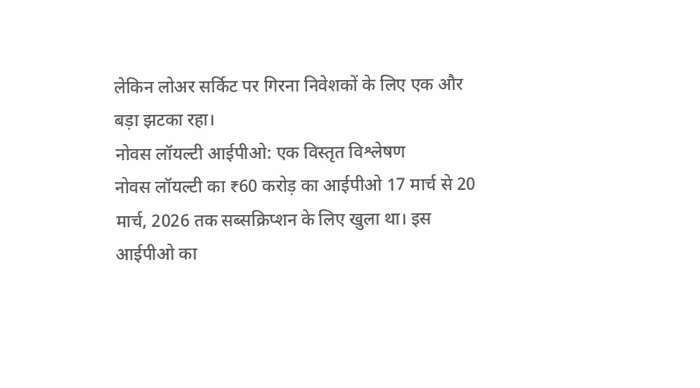लेकिन लोअर सर्किट पर गिरना निवेशकों के लिए एक और बड़ा झटका रहा।
नोवस लॉयल्टी आईपीओ: एक विस्तृत विश्लेषण
नोवस लॉयल्टी का ₹60 करोड़ का आईपीओ 17 मार्च से 20 मार्च, 2026 तक सब्सक्रिप्शन के लिए खुला था। इस आईपीओ का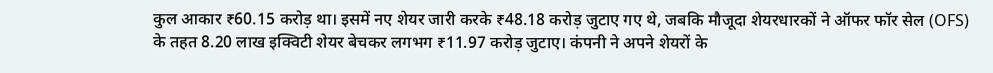कुल आकार ₹60.15 करोड़ था। इसमें नए शेयर जारी करके ₹48.18 करोड़ जुटाए गए थे, जबकि मौजूदा शेयरधारकों ने ऑफर फॉर सेल (OFS) के तहत 8.20 लाख इक्विटी शेयर बेचकर लगभग ₹11.97 करोड़ जुटाए। कंपनी ने अपने शेयरों के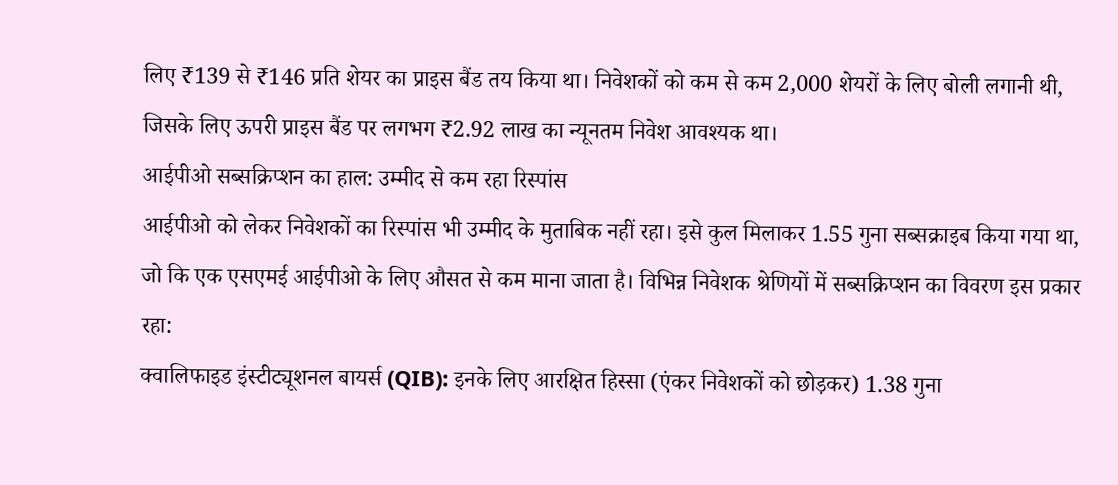लिए ₹139 से ₹146 प्रति शेयर का प्राइस बैंड तय किया था। निवेशकों को कम से कम 2,000 शेयरों के लिए बोली लगानी थी, जिसके लिए ऊपरी प्राइस बैंड पर लगभग ₹2.92 लाख का न्यूनतम निवेश आवश्यक था।
आईपीओ सब्सक्रिप्शन का हाल: उम्मीद से कम रहा रिस्पांस
आईपीओ को लेकर निवेशकों का रिस्पांस भी उम्मीद के मुताबिक नहीं रहा। इसे कुल मिलाकर 1.55 गुना सब्सक्राइब किया गया था, जो कि एक एसएमई आईपीओ के लिए औसत से कम माना जाता है। विभिन्न निवेशक श्रेणियों में सब्सक्रिप्शन का विवरण इस प्रकार रहा:
क्वालिफाइड इंस्टीट्यूशनल बायर्स (QIB): इनके लिए आरक्षित हिस्सा (एंकर निवेशकों को छोड़कर) 1.38 गुना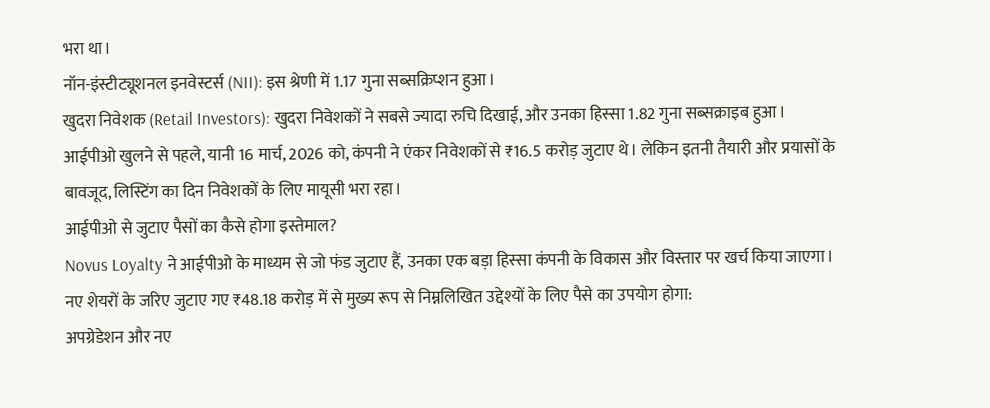भरा था।
नॉन-इंस्टीट्यूशनल इनवेस्टर्स (NII): इस श्रेणी में 1.17 गुना सब्सक्रिप्शन हुआ।
खुदरा निवेशक (Retail Investors): खुदरा निवेशकों ने सबसे ज्यादा रुचि दिखाई, और उनका हिस्सा 1.82 गुना सब्सक्राइब हुआ।
आईपीओ खुलने से पहले, यानी 16 मार्च, 2026 को, कंपनी ने एंकर निवेशकों से ₹16.5 करोड़ जुटाए थे। लेकिन इतनी तैयारी और प्रयासों के बावजूद, लिस्टिंग का दिन निवेशकों के लिए मायूसी भरा रहा।
आईपीओ से जुटाए पैसों का कैसे होगा इस्तेमाल?
Novus Loyalty ने आईपीओ के माध्यम से जो फंड जुटाए हैं, उनका एक बड़ा हिस्सा कंपनी के विकास और विस्तार पर खर्च किया जाएगा। नए शेयरों के जरिए जुटाए गए ₹48.18 करोड़ में से मुख्य रूप से निम्नलिखित उद्देश्यों के लिए पैसे का उपयोग होगा:
अपग्रेडेशन और नए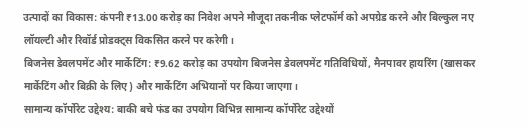उत्पादों का विकास: कंपनी ₹13.00 करोड़ का निवेश अपने मौजूदा तकनीक प्लेटफॉर्म को अपग्रेड करने और बिल्कुल नए लॉयल्टी और रिवॉर्ड प्रोडक्ट्स विकसित करने पर करेगी।
बिजनेस डेवलपमेंट और मार्केटिंग: ₹9.62 करोड़ का उपयोग बिजनेस डेवलपमेंट गतिविधियों, मैनपावर हायरिंग (खासकर मार्केटिंग और बिक्री के लिए) और मार्केटिंग अभियानों पर किया जाएगा।
सामान्य कॉर्पोरेट उद्देश्य: बाकी बचे फंड का उपयोग विभिन्न सामान्य कॉर्पोरेट उद्देश्यों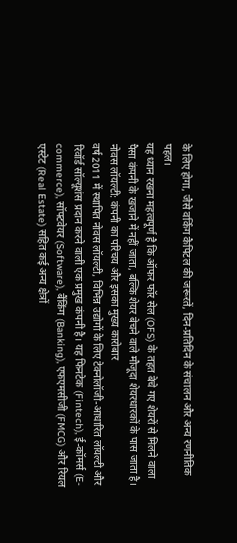के लिए होगा, जैसे वर्किंग कैपिटल की जरूरतें, दिन-प्रतिदिन के संचालन और अन्य रणनीतिक पहल।
यह ध्यान रखना महत्वपूर्ण है कि ऑफर फॉर सेल (OFS) के तहत बेचे गए शेयरों से मिलने वाला पैसा कंपनी के खजाने में नहीं जाता, बल्कि शेयर बेचने वाले मौजूदा शेयरधारकों के पास जाता है।
नोवस लॉयल्टी: कंपनी का परिचय और इसका मुख्य कारोबार
वर्ष 2011 में स्थापित नोवस लॉयल्टी, विभिन्न उद्योगों के लिए टेक्नोलॉजी-आधारित लॉयल्टी और रिवॉर्ड सॉल्यूशंस प्रदान करने वाली एक प्रमुख कंपनी है। यह फिनटेक (Fintech), ई-कॉमर्स (E-commerce), सॉफ्टवेयर (Software), बैंकिंग (Banking), एफएमसीजी (FMCG) और रियल एस्टेट (Real Estate) सहित कई अन्य क्षेत्रों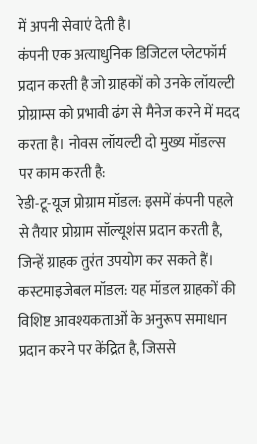में अपनी सेवाएं देती है।
कंपनी एक अत्याधुनिक डिजिटल प्लेटफॉर्म प्रदान करती है जो ग्राहकों को उनके लॉयल्टी प्रोग्राम्स को प्रभावी ढंग से मैनेज करने में मदद करता है। नोवस लॉयल्टी दो मुख्य मॉडल्स पर काम करती है:
रेडी-टू-यूज प्रोग्राम मॉडल: इसमें कंपनी पहले से तैयार प्रोग्राम सॉल्यूशंस प्रदान करती है, जिन्हें ग्राहक तुरंत उपयोग कर सकते हैं।
कस्टमाइजेबल मॉडल: यह मॉडल ग्राहकों की विशिष्ट आवश्यकताओं के अनुरूप समाधान प्रदान करने पर केंद्रित है, जिससे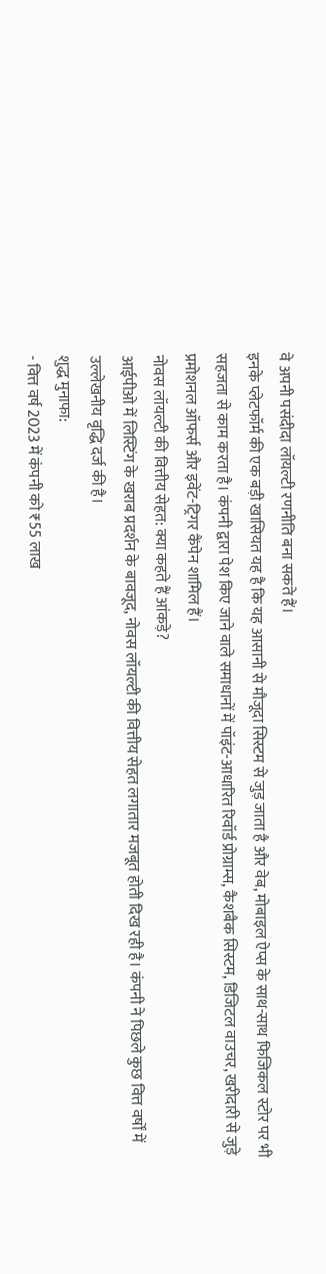वे अपनी पसंदीदा लॉयल्टी रणनीति बना सकते हैं।
इनके प्लेटफॉर्म की एक बड़ी खासियत यह है कि यह आसानी से मौजूदा सिस्टम से जुड़ जाता है और वेब, मोबाइल ऐप्स के साथ-साथ फिजिकल स्टोर पर भी सहजता से काम करता है। कंपनी द्वारा पेश किए जाने वाले समाधानों में पॉइंट-आधारित रिवॉर्ड प्रोग्राम्स, कैशबैक सिस्टम, डिजिटल वाउचर, खरीदारी से जुड़े प्रमोशनल ऑफर्स और इवेंट-ट्रिगर कैंपेन शामिल हैं।
नोवस लॉयल्टी की वित्तीय सेहत: क्या कहते हैं आंकड़े?
आईपीओ में लिस्टिंग के खराब प्रदर्शन के बावजूद, नोवस लॉयल्टी की वित्तीय सेहत लगातार मजबूत होती दिख रही है। कंपनी ने पिछले कुछ वित्त वर्षों में उल्लेखनीय वृद्धि दर्ज की है।
शुद्ध मुनाफा:
- वित्त वर्ष 2023 में कंपनी को ₹55 लाख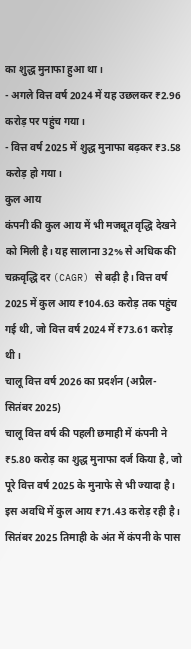का शुद्ध मुनाफा हुआ था।
- अगले वित्त वर्ष 2024 में यह उछलकर ₹2.96 करोड़ पर पहुंच गया।
- वित्त वर्ष 2025 में शुद्ध मुनाफा बढ़कर ₹3.58 करोड़ हो गया।
कुल आय
कंपनी की कुल आय में भी मजबूत वृद्धि देखने को मिली है। यह सालाना 32% से अधिक की चक्रवृद्धि दर (CAGR) से बढ़ी है। वित्त वर्ष 2025 में कुल आय ₹104.63 करोड़ तक पहुंच गई थी, जो वित्त वर्ष 2024 में ₹73.61 करोड़ थी।
चालू वित्त वर्ष 2026 का प्रदर्शन (अप्रैल-सितंबर 2025)
चालू वित्त वर्ष की पहली छमाही में कंपनी ने ₹5.80 करोड़ का शुद्ध मुनाफा दर्ज किया है, जो पूरे वित्त वर्ष 2025 के मुनाफे से भी ज्यादा है।
इस अवधि में कुल आय ₹71.43 करोड़ रही है। सितंबर 2025 तिमाही के अंत में कंपनी के पास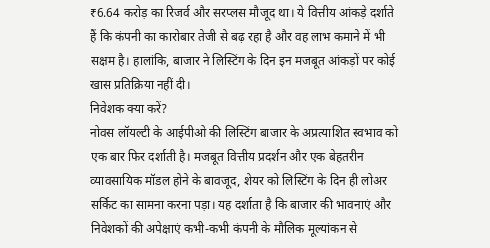₹6.64 करोड़ का रिजर्व और सरप्लस मौजूद था। ये वित्तीय आंकड़े दर्शाते हैं कि कंपनी का कारोबार तेजी से बढ़ रहा है और वह लाभ कमाने में भी सक्षम है। हालांकि, बाजार ने लिस्टिंग के दिन इन मजबूत आंकड़ों पर कोई खास प्रतिक्रिया नहीं दी।
निवेशक क्या करें?
नोवस लॉयल्टी के आईपीओ की लिस्टिंग बाजार के अप्रत्याशित स्वभाव को एक बार फिर दर्शाती है। मजबूत वित्तीय प्रदर्शन और एक बेहतरीन व्यावसायिक मॉडल होने के बावजूद, शेयर को लिस्टिंग के दिन ही लोअर सर्किट का सामना करना पड़ा। यह दर्शाता है कि बाजार की भावनाएं और निवेशकों की अपेक्षाएं कभी-कभी कंपनी के मौलिक मूल्यांकन से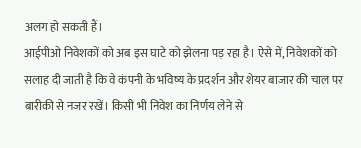अलग हो सकती हैं।
आईपीओ निवेशकों को अब इस घाटे को झेलना पड़ रहा है। ऐसे में, निवेशकों को सलाह दी जाती है कि वे कंपनी के भविष्य के प्रदर्शन और शेयर बाजार की चाल पर बारीकी से नजर रखें। किसी भी निवेश का निर्णय लेने से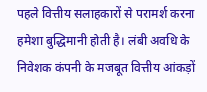पहले वित्तीय सलाहकारों से परामर्श करना हमेशा बुद्धिमानी होती है। लंबी अवधि के निवेशक कंपनी के मजबूत वित्तीय आंकड़ों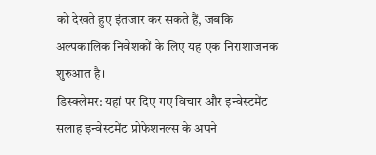को देखते हुए इंतजार कर सकते हैं, जबकि अल्पकालिक निवेशकों के लिए यह एक निराशाजनक शुरुआत है।
डिस्क्लेमर: यहां पर दिए गए विचार और इन्वेस्टमेंट सलाह इन्वेस्टमेंट प्रोफेशनल्स के अपने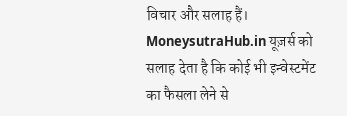विचार और सलाह हैं। MoneysutraHub.in यूज़र्स को सलाह देता है कि कोई भी इन्वेस्टमेंट का फैसला लेने से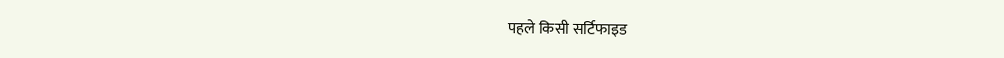पहले किसी सर्टिफाइड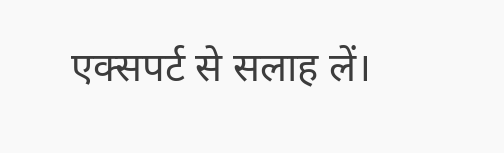एक्सपर्ट से सलाह लें।